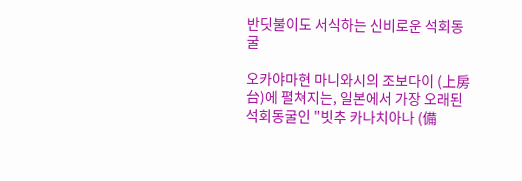반딧불이도 서식하는 신비로운 석회동굴

오카야마현 마니와시의 조보다이 (上房台)에 펼쳐지는, 일본에서 가장 오래된 석회동굴인 "빗추 카나치아나 (備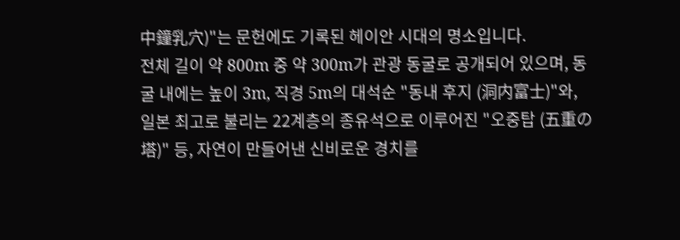中鐘乳穴)"는 문헌에도 기록된 헤이안 시대의 명소입니다.
전체 길이 약 800m 중 약 300m가 관광 동굴로 공개되어 있으며, 동굴 내에는 높이 3m, 직경 5m의 대석순 "동내 후지 (洞内富士)"와, 일본 최고로 불리는 22계층의 종유석으로 이루어진 "오중탑 (五重の塔)" 등, 자연이 만들어낸 신비로운 경치를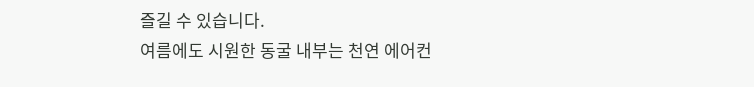즐길 수 있습니다.
여름에도 시원한 동굴 내부는 천연 에어컨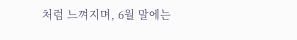처럼 느껴지며, 6월 말에는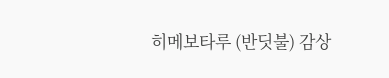히메보타루 (반딧불) 감상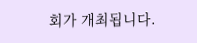회가 개최됩니다.